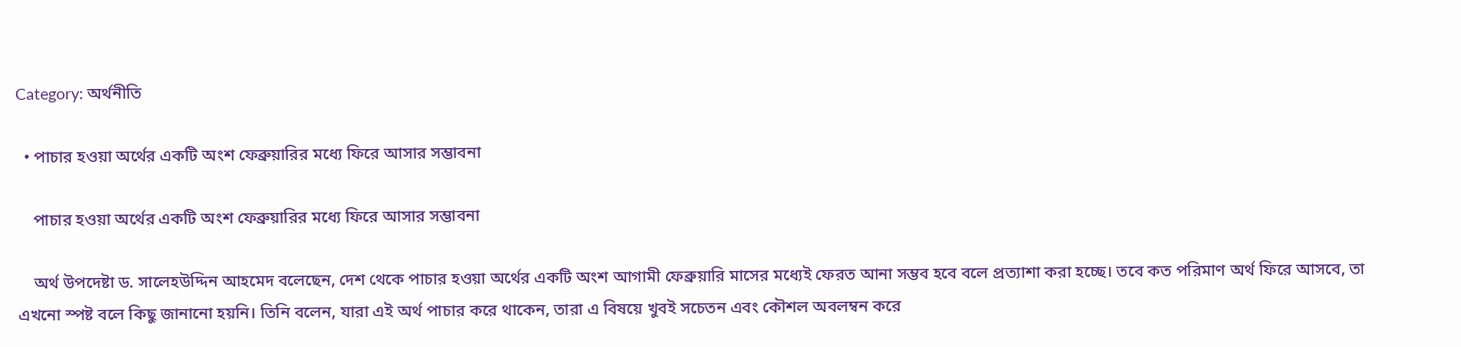Category: অর্থনীতি

  • পাচার হওয়া অর্থের একটি অংশ ফেব্রুয়ারির মধ্যে ফিরে আসার সম্ভাবনা

    পাচার হওয়া অর্থের একটি অংশ ফেব্রুয়ারির মধ্যে ফিরে আসার সম্ভাবনা

    অর্থ উপদেষ্টা ড. সালেহউদ্দিন আহমেদ বলেছেন, দেশ থেকে পাচার হওয়া অর্থের একটি অংশ আগামী ফেব্রুয়ারি মাসের মধ্যেই ফেরত আনা সম্ভব হবে বলে প্রত্যাশা করা হচ্ছে। তবে কত পরিমাণ অর্থ ফিরে আসবে, তা এখনো স্পষ্ট বলে কিছু জানানো হয়নি। তিনি বলেন, যারা এই অর্থ পাচার করে থাকেন, তারা এ বিষয়ে খুবই সচেতন এবং কৌশল অবলম্বন করে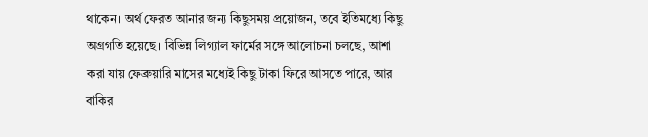থাকেন। অর্থ ফেরত আনার জন্য কিছুসময় প্রয়োজন, তবে ইতিমধ্যে কিছু অগ্রগতি হয়েছে। বিভিন্ন লিগ্যাল ফার্মের সঙ্গে আলোচনা চলছে, আশা করা যায় ফেব্রুয়ারি মাসের মধ্যেই কিছু টাকা ফিরে আসতে পারে, আর বাকির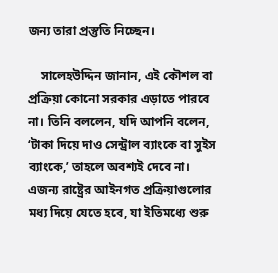জন্য তারা প্রস্তুতি নিচ্ছেন।

    সালেহউদ্দিন জানান, এই কৌশল বা প্রক্রিয়া কোনো সরকার এড়াতে পারবে না। তিনি বললেন, যদি আপনি বলেন, ‘টাকা দিয়ে দাও সেন্ট্রাল ব্যাংকে বা সুইস ব্যাংকে,’ তাহলে অবশ্যই দেবে না। এজন্য রাষ্ট্রের আইনগত প্রক্রিয়াগুলোর মধ্য দিয়ে যেতে হবে, যা ইতিমধ্যে শুরু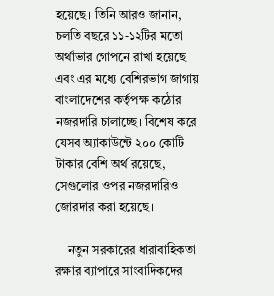হয়েছে। তিনি আরও জানান, চলতি বছরে ১১-১২টির মতো অর্থাভার গোপনে রাখা হয়েছে এবং এর মধ্যে বেশিরভাগ জাগায় বাংলাদেশের কর্তৃপক্ষ কঠোর নজরদারি চালাচ্ছে। বিশেষ করে যেসব অ্যাকাউন্টে ২০০ কোটি টাকার বেশি অর্থ রয়েছে, সেগুলোর ওপর নজরদারিও জোরদার করা হয়েছে।

    নতুন সরকারের ধারাবাহিকতা রক্ষার ব্যাপারে সাংবাদিকদের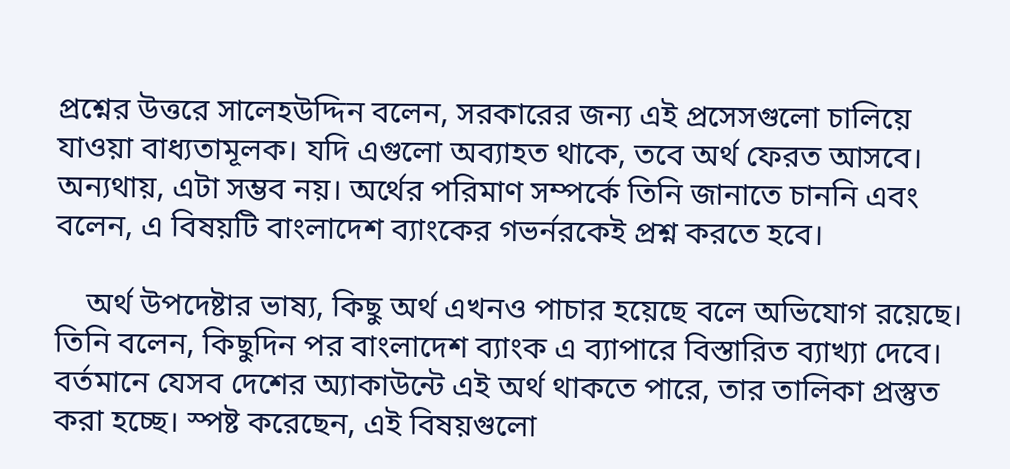প্রশ্নের উত্তরে সালেহউদ্দিন বলেন, সরকারের জন্য এই প্রসেসগুলো চালিয়ে যাওয়া বাধ্যতামূলক। যদি এগুলো অব্যাহত থাকে, তবে অর্থ ফেরত আসবে। অন্যথায়, এটা সম্ভব নয়। অর্থের পরিমাণ সম্পর্কে তিনি জানাতে চাননি এবং বলেন, এ বিষয়টি বাংলাদেশ ব্যাংকের গভর্নরকেই প্রশ্ন করতে হবে।

    অর্থ উপদেষ্টার ভাষ্য, কিছু অর্থ এখনও পাচার হয়েছে বলে অভিযোগ রয়েছে। তিনি বলেন, কিছুদিন পর বাংলাদেশ ব্যাংক এ ব্যাপারে বিস্তারিত ব্যাখ্যা দেবে। বর্তমানে যেসব দেশের অ্যাকাউন্টে এই অর্থ থাকতে পারে, তার তালিকা প্রস্তুত করা হচ্ছে। স্পষ্ট করেছেন, এই বিষয়গুলো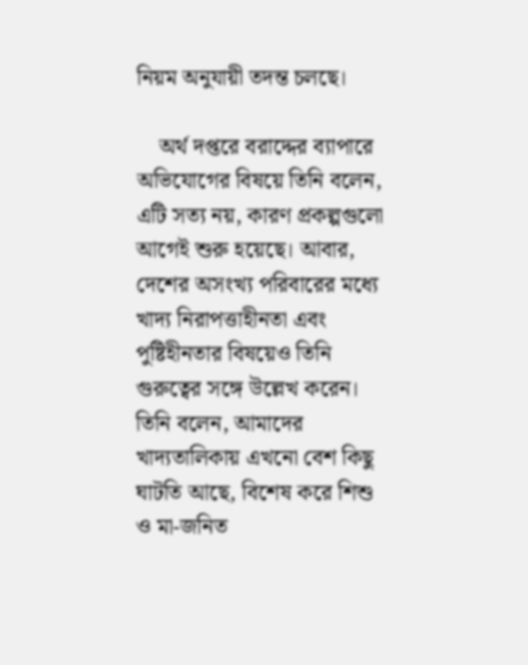নিয়ম অনুযায়ী তদন্ত চলছে।

    অর্থ দপ্তরে বরাদ্দের ব্যাপারে অভিযোগের বিষয়ে তিনি বলেন, এটি সত্য নয়, কারণ প্রকল্পগুলো আগেই শুরু হয়েছে। আবার, দেশের অসংখ্য পরিবারের মধ্যে খাদ্য নিরাপত্তাহীনতা এবং পুষ্টিহীনতার বিষয়েও তিনি গুরুত্বের সঙ্গে উল্লেখ করেন। তিনি বলেন, আমাদের খাদ্যতালিকায় এখনো বেশ কিছু ঘাটতি আছে, বিশেষ করে শিশু ও মা-জনিত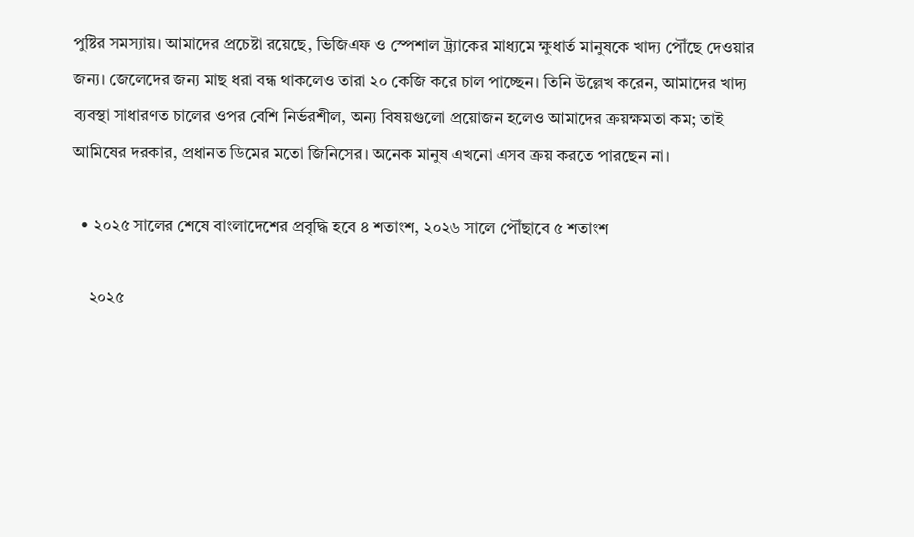পুষ্টির সমস্যায়। আমাদের প্রচেষ্টা রয়েছে, ভিজিএফ ও স্পেশাল ট্র্যাকের মাধ্যমে ক্ষুধার্ত মানুষকে খাদ্য পৌঁছে দেওয়ার জন্য। জেলেদের জন্য মাছ ধরা বন্ধ থাকলেও তারা ২০ কেজি করে চাল পাচ্ছেন। তিনি উল্লেখ করেন, আমাদের খাদ্য ব্যবস্থা সাধারণত চালের ওপর বেশি নির্ভরশীল, অন্য বিষয়গুলো প্রয়োজন হলেও আমাদের ক্রয়ক্ষমতা কম; তাই আমিষের দরকার, প্রধানত ডিমের মতো জিনিসের। অনেক মানুষ এখনো এসব ক্রয় করতে পারছেন না।

  • ২০২৫ সালের শেষে বাংলাদেশের প্রবৃদ্ধি হবে ৪ শতাংশ, ২০২৬ সালে পৌঁছাবে ৫ শতাংশ

    ২০২৫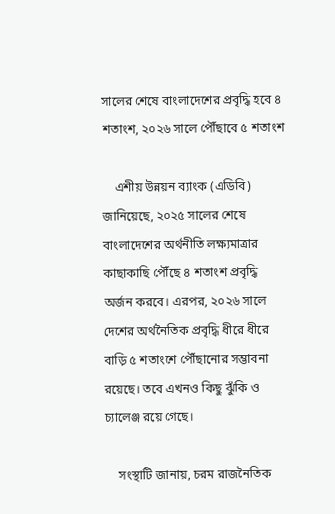সালের শেষে বাংলাদেশের প্রবৃদ্ধি হবে ৪ শতাংশ, ২০২৬ সালে পৌঁছাবে ৫ শতাংশ

    এশীয় উন্নয়ন ব্যাংক (এডিবি) জানিয়েছে, ২০২৫ সালের শেষে বাংলাদেশের অর্থনীতি লক্ষ্যমাত্রার কাছাকাছি পৌঁছে ৪ শতাংশ প্রবৃদ্ধি অর্জন করবে। এরপর, ২০২৬ সালে দেশের অর্থনৈতিক প্রবৃদ্ধি ধীরে ধীরে বাড়ি ৫ শতাংশে পৌঁছানোর সম্ভাবনা রয়েছে। তবে এখনও কিছু ঝুঁকি ও চ্যালেঞ্জ রয়ে গেছে।

    সংস্থাটি জানায়, চরম রাজনৈতিক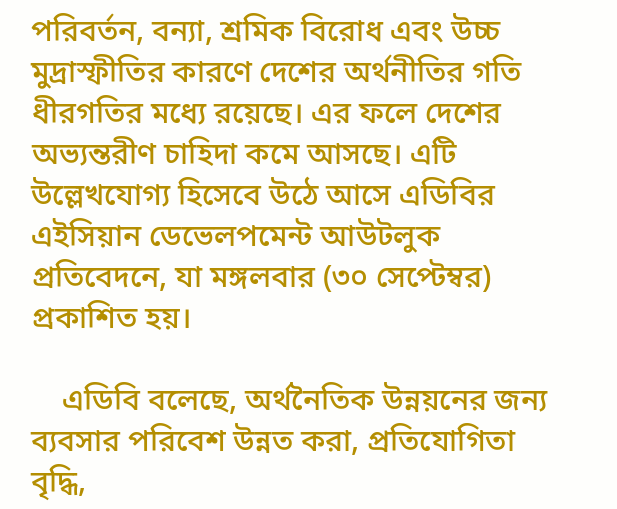পরিবর্তন, বন্যা, শ্রমিক বিরোধ এবং উচ্চ মুদ্রাস্ফীতির কারণে দেশের অর্থনীতির গতি ধীরগতির মধ্যে রয়েছে। এর ফলে দেশের অভ্যন্তরীণ চাহিদা কমে আসছে। এটি উল্লেখযোগ্য হিসেবে উঠে আসে এডিবির এইসিয়ান ডেভেলপমেন্ট আউটলুক প্রতিবেদনে, যা মঙ্গলবার (৩০ সেপ্টেম্বর) প্রকাশিত হয়।

    এডিবি বলেছে, অর্থনৈতিক উন্নয়নের জন্য ব্যবসার পরিবেশ উন্নত করা, প্রতিযোগিতা বৃদ্ধি,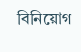বিনিয়োগ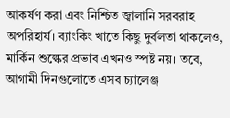আকর্ষণ করা এবং নিশ্চিত জ্বালানি সরবরাহ অপরিহার্য। ব্যাংকিং খাতে কিছু দুর্বলতা থাকলেও, মার্কিন শুল্কের প্রভাব এখনও স্পষ্ট নয়। তবে, আগামী দিনগুলোতে এসব চ্যালেঞ্জ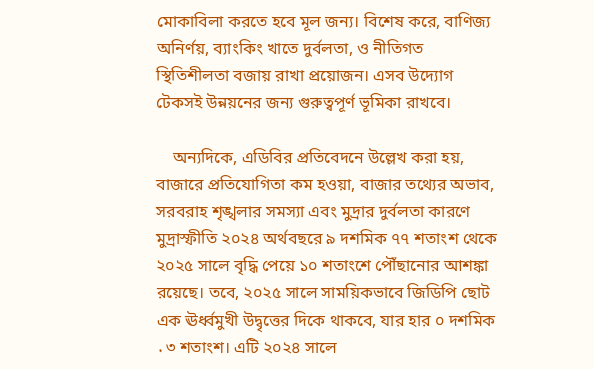মোকাবিলা করতে হবে মূল জন্য। বিশেষ করে, বাণিজ্য অনির্ণয়, ব্যাংকিং খাতে দুর্বলতা, ও নীতিগত স্থিতিশীলতা বজায় রাখা প্রয়োজন। এসব উদ্যোগ টেকসই উন্নয়নের জন্য গুরুত্বপূর্ণ ভূমিকা রাখবে।

    অন্যদিকে, এডিবির প্রতিবেদনে উল্লেখ করা হয়, বাজারে প্রতিযোগিতা কম হওয়া, বাজার তথ্যের অভাব, সরবরাহ শৃঙ্খলার সমস্যা এবং মুদ্রার দুর্বলতা কারণে মুদ্রাস্ফীতি ২০২৪ অর্থবছরে ৯ দশমিক ৭৭ শতাংশ থেকে ২০২৫ সালে বৃদ্ধি পেয়ে ১০ শতাংশে পৌঁছানোর আশঙ্কা রয়েছে। তবে, ২০২৫ সালে সাময়িকভাবে জিডিপি ছোট এক ঊর্ধ্বমুখী উদ্বৃত্তের দিকে থাকবে, যার হার ০ দশমিক ۰৩ শতাংশ। এটি ২০২৪ সালে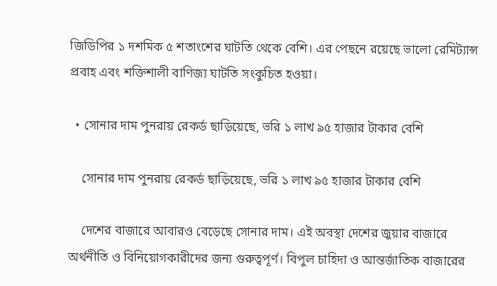জিডিপির ১ দশমিক ৫ শতাংশের ঘাটতি থেকে বেশি। এর পেছনে রয়েছে ভালো রেমিট্যান্স প্রবাহ এবং শক্তিশালী বাণিজ্য ঘাটতি সংকুচিত হওয়া।

  • সোনার দাম পুনরায় রেকর্ড ছাড়িয়েছে, ভরি ১ লাখ ৯৫ হাজার টাকার বেশি

    সোনার দাম পুনরায় রেকর্ড ছাড়িয়েছে, ভরি ১ লাখ ৯৫ হাজার টাকার বেশি

    দেশের বাজারে আবারও বেড়েছে সোনার দাম। এই অবস্থা দেশের জুয়ার বাজারে অর্থনীতি ও বিনিয়োগকারীদের জন্য গুরুত্বপূর্ণ। বিপুল চাহিদা ও আন্তর্জাতিক বাজারের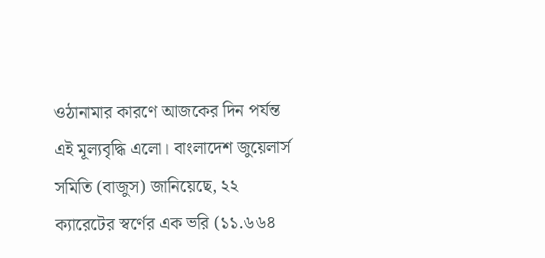ওঠানামার কারণে আজকের দিন পর্যন্ত এই মূল্যবৃদ্ধি এলো। বাংলাদেশ জুয়েলার্স সমিতি (বাজুস) জানিয়েছে, ২২ ক্যারেটের স্বর্ণের এক ভরি (১১.৬৬৪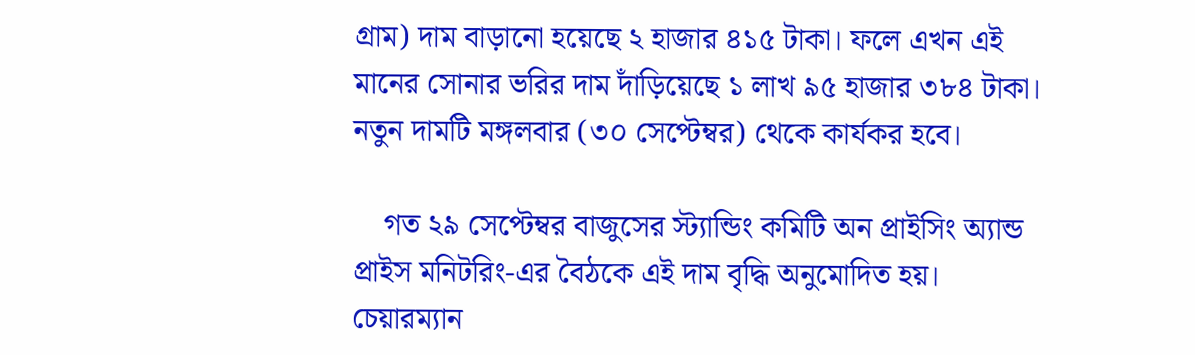গ্রাম) দাম বাড়ানো হয়েছে ২ হাজার ৪১৫ টাকা। ফলে এখন এই মানের সোনার ভরির দাম দাঁড়িয়েছে ১ লাখ ৯৫ হাজার ৩৮৪ টাকা। নতুন দামটি মঙ্গলবার (৩০ সেপ্টেম্বর) থেকে কার্যকর হবে।

    গত ২৯ সেপ্টেম্বর বাজুসের স্ট্যান্ডিং কমিটি অন প্রাইসিং অ্যান্ড প্রাইস মনিটরিং-এর বৈঠকে এই দাম বৃদ্ধি অনুমোদিত হয়। চেয়ারম্যান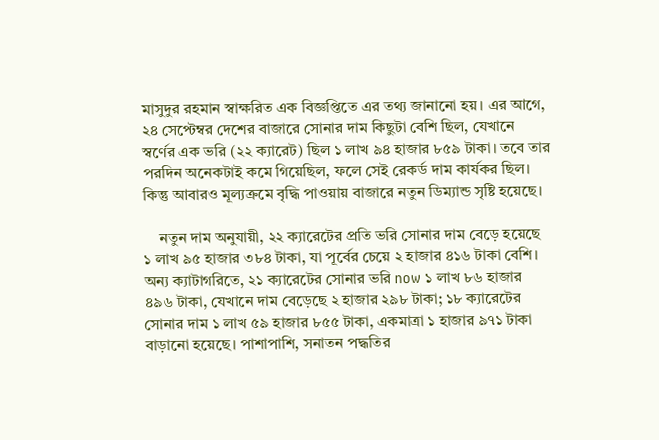মাসুদুর রহমান স্বাক্ষরিত এক বিজ্ঞপ্তিতে এর তথ্য জানানো হয়। এর আগে, ২৪ সেপ্টেম্বর দেশের বাজারে সোনার দাম কিছুটা বেশি ছিল, যেখানে স্বর্ণের এক ভরি (২২ ক্যারেট) ছিল ১ লাখ ৯৪ হাজার ৮৫৯ টাকা। তবে তার পরদিন অনেকটাই কমে গিয়েছিল, ফলে সেই রেকর্ড দাম কার্যকর ছিল। কিন্তু আবারও মূল্যক্রমে বৃদ্ধি পাওয়ায় বাজারে নতুন ডিম্যান্ড সৃষ্টি হয়েছে।

    নতুন দাম অনুযায়ী, ২২ ক্যারেটের প্রতি ভরি সোনার দাম বেড়ে হয়েছে ১ লাখ ৯৫ হাজার ৩৮৪ টাকা, যা পূর্বের চেয়ে ২ হাজার ৪১৬ টাকা বেশি। অন্য ক্যাটাগরিতে, ২১ ক্যারেটের সোনার ভরি now ১ লাখ ৮৬ হাজার ৪৯৬ টাকা, যেখানে দাম বেড়েছে ২ হাজার ২৯৮ টাকা; ১৮ ক্যারেটের সোনার দাম ১ লাখ ৫৯ হাজার ৮৫৫ টাকা, একমাত্রা ১ হাজার ৯৭১ টাকা বাড়ানো হয়েছে। পাশাপাশি, সনাতন পদ্ধতির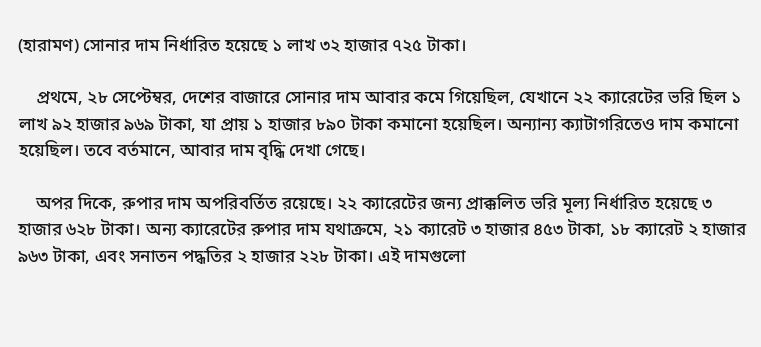(হারামণ) সোনার দাম নির্ধারিত হয়েছে ১ লাখ ৩২ হাজার ৭২৫ টাকা।

    প্রথমে, ২৮ সেপ্টেম্বর, দেশের বাজারে সোনার দাম আবার কমে গিয়েছিল, যেখানে ২২ ক্যারেটের ভরি ছিল ১ লাখ ৯২ হাজার ৯৬৯ টাকা, যা প্রায় ১ হাজার ৮৯০ টাকা কমানো হয়েছিল। অন্যান্য ক্যাটাগরিতেও দাম কমানো হয়েছিল। তবে বর্তমানে, আবার দাম বৃদ্ধি দেখা গেছে।

    অপর দিকে, রুপার দাম অপরিবর্তিত রয়েছে। ২২ ক্যারেটের জন্য প্রাক্কলিত ভরি মূল্য নির্ধারিত হয়েছে ৩ হাজার ৬২৮ টাকা। অন্য ক্যারেটের রুপার দাম যথাক্রমে, ২১ ক্যারেট ৩ হাজার ৪৫৩ টাকা, ১৮ ক্যারেট ২ হাজার ৯৬৩ টাকা, এবং সনাতন পদ্ধতির ২ হাজার ২২৮ টাকা। এই দামগুলো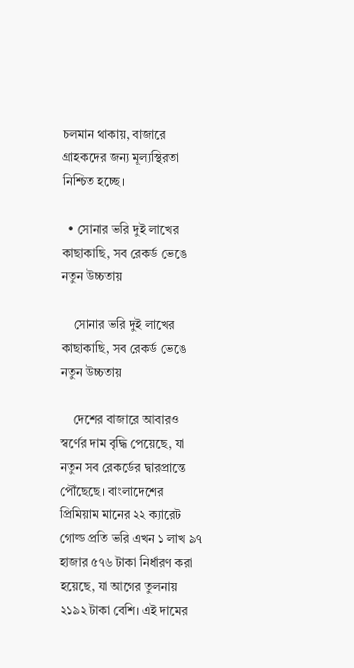চলমান থাকায়, বাজারে গ্রাহকদের জন্য মূল্যস্থিরতা নিশ্চিত হচ্ছে।

  • সোনার ভরি দুই লাখের কাছাকাছি, সব রেকর্ড ভেঙে নতুন উচ্চতায়

    সোনার ভরি দুই লাখের কাছাকাছি, সব রেকর্ড ভেঙে নতুন উচ্চতায়

    দেশের বাজারে আবারও স্বর্ণের দাম বৃদ্ধি পেয়েছে, যা নতুন সব রেকর্ডের দ্বারপ্রান্তে পৌঁছেছে। বাংলাদেশের প্রিমিয়াম মানের ২২ ক্যারেট গোল্ড প্রতি ভরি এখন ১ লাখ ৯৭ হাজার ৫৭৬ টাকা নির্ধারণ করা হয়েছে, যা আগের তুলনায় ২১৯২ টাকা বেশি। এই দামের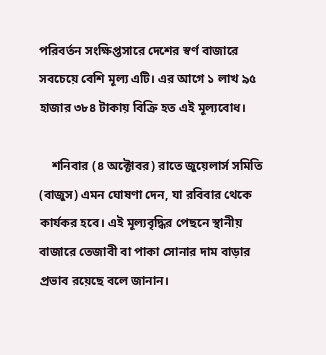পরিবর্তন সংক্ষিপ্তসারে দেশের স্বর্ণ বাজারে সবচেয়ে বেশি মূল্য এটি। এর আগে ১ লাখ ৯৫ হাজার ৩৮৪ টাকায় বিক্রি হত এই মূল্যবোধ।

    শনিবার (৪ অক্টোবর) রাতে জুয়েলার্স সমিতি (বাজুস) এমন ঘোষণা দেন, যা রবিবার থেকে কার্যকর হবে। এই মূল্যবৃদ্ধির পেছনে স্থানীয় বাজারে তেজাবী বা পাকা সোনার দাম বাড়ার প্রভাব রয়েছে বলে জানান।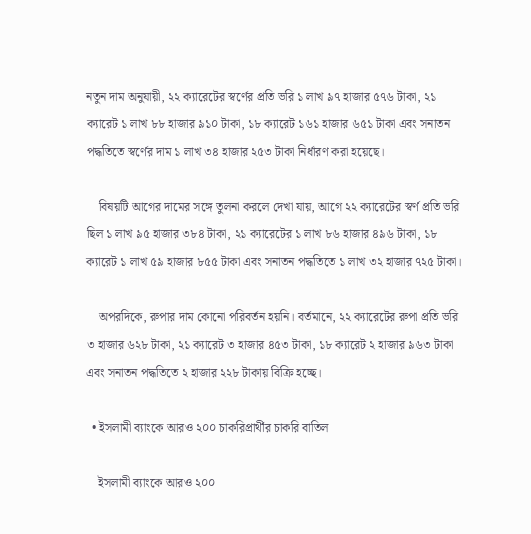নতুন দাম অনুযায়ী, ২২ ক্যারেটের স্বর্ণের প্রতি ভরি ১ লাখ ৯৭ হাজার ৫৭৬ টাকা, ২১ ক্যারেট ১ লাখ ৮৮ হাজার ৯১০ টাকা, ১৮ ক্যারেট ১৬১ হাজার ৬৫১ টাকা এবং সনাতন পদ্ধতিতে স্বর্ণের দাম ১ লাখ ৩৪ হাজার ২৫৩ টাকা নির্ধারণ করা হয়েছে।

    বিষয়টি আগের দামের সঙ্গে তুলনা করলে দেখা যায়, আগে ২২ ক্যারেটের স্বর্ণ প্রতি ভরি ছিল ১ লাখ ৯৫ হাজার ৩৮৪ টাকা, ২১ ক্যারেটের ১ লাখ ৮৬ হাজার ৪৯৬ টাকা, ১৮ ক্যারেট ১ লাখ ৫৯ হাজার ৮৫৫ টাকা এবং সনাতন পদ্ধতিতে ১ লাখ ৩২ হাজার ৭২৫ টাকা।

    অপরদিকে, রুপার দাম কোনো পরিবর্তন হয়নি। বর্তমানে, ২২ ক্যারেটের রুপা প্রতি ভরি ৩ হাজার ৬২৮ টাকা, ২১ ক্যারেট ৩ হাজার ৪৫৩ টাকা, ১৮ ক্যারেট ২ হাজার ৯৬৩ টাকা এবং সনাতন পদ্ধতিতে ২ হাজার ২২৮ টাকায় বিক্রি হচ্ছে।

  • ইসলামী ব্যাংকে আরও ২০০ চাকরিপ্রার্থীর চাকরি বাতিল

    ইসলামী ব্যাংকে আরও ২০০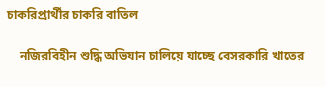চাকরিপ্রার্থীর চাকরি বাতিল

    নজিরবিহীন শুদ্ধি অভিযান চালিয়ে যাচ্ছে বেসরকারি খাতের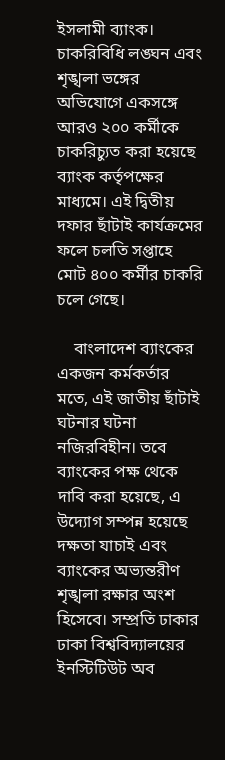ইসলামী ব্যাংক। চাকরিবিধি লঙ্ঘন এবং শৃঙ্খলা ভঙ্গের অভিযোগে একসঙ্গে আরও ২০০ কর্মীকে চাকরিচ্যুত করা হয়েছে ব্যাংক কর্তৃপক্ষের মাধ্যমে। এই দ্বিতীয় দফার ছাঁটাই কার্যক্রমের ফলে চলতি সপ্তাহে মোট ৪০০ কর্মীর চাকরি চলে গেছে।

    বাংলাদেশ ব্যাংকের একজন কর্মকর্তার মতে, এই জাতীয় ছাঁটাই ঘটনার ঘটনা নজিরবিহীন। তবে ব্যাংকের পক্ষ থেকে দাবি করা হয়েছে, এ উদ্যোগ সম্পন্ন হয়েছে দক্ষতা যাচাই এবং ব্যাংকের অভ্যন্তরীণ শৃঙ্খলা রক্ষার অংশ হিসেবে। সম্প্রতি ঢাকার ঢাকা বিশ্ববিদ্যালয়ের ইনস্টিটিউট অব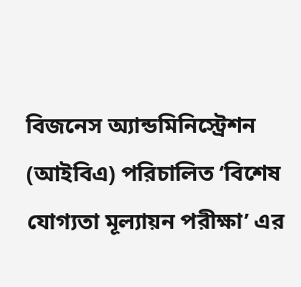বিজনেস অ্যান্ডমিনিস্ট্রেশন (আইবিএ) পরিচালিত ‘বিশেষ যোগ্যতা মূল্যায়ন পরীক্ষা’ এর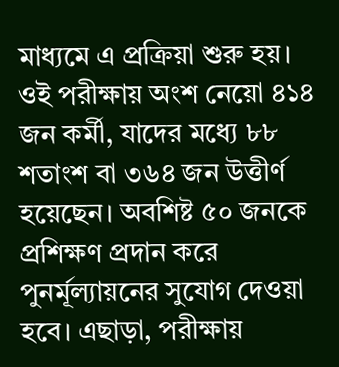মাধ্যমে এ প্রক্রিয়া শুরু হয়। ওই পরীক্ষায় অংশ নেয়ো ৪১৪ জন কর্মী, যাদের মধ্যে ৮৮ শতাংশ বা ৩৬৪ জন উত্তীর্ণ হয়েছেন। অবশিষ্ট ৫০ জনকে প্রশিক্ষণ প্রদান করে পুনর্মূল্যায়নের সুযোগ দেওয়া হবে। এছাড়া, পরীক্ষায়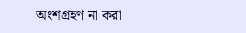অংশগ্রহণ না করা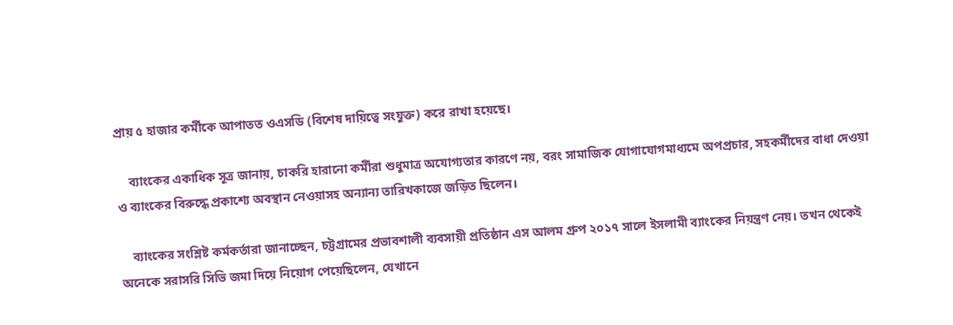প্রায় ৫ হাজার কর্মীকে আপাতত ওএসডি (বিশেষ দায়িত্বে সংযুক্ত) করে রাখা হয়েছে।

    ব্যাংকের একাধিক সূত্র জানায়, চাকরি হারানো কর্মীরা শুধুমাত্র অযোগ্যতার কারণে নয়, বরং সামাজিক যোগাযোগমাধ্যমে অপপ্রচার, সহকর্মীদের বাধা দেওয়া ও ব্যাংকের বিরুদ্ধে প্রকাশ্যে অবস্থান নেওয়াসহ অন্যান্য তারিখকাজে জড়িত ছিলেন।

    ব্যাংকের সংশ্লিষ্ট কর্মকর্তারা জানাচ্ছেন, চট্টগ্রামের প্রভাবশালী ব্যবসায়ী প্রতিষ্ঠান এস আলম গ্রুপ ২০১৭ সালে ইসলামী ব্যাংকের নিয়ন্ত্রণ নেয়। তখন থেকেই অনেকে সরাসরি সিভি জমা দিয়ে নিয়োগ পেয়েছিলেন, যেখানে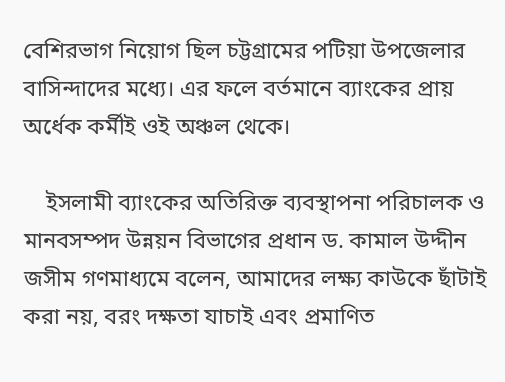বেশিরভাগ নিয়োগ ছিল চট্টগ্রামের পটিয়া উপজেলার বাসিন্দাদের মধ্যে। এর ফলে বর্তমানে ব্যাংকের প্রায় অর্ধেক কর্মীই ওই অঞ্চল থেকে।

    ইসলামী ব্যাংকের অতিরিক্ত ব্যবস্থাপনা পরিচালক ও মানবসম্পদ উন্নয়ন বিভাগের প্রধান ড. কামাল উদ্দীন জসীম গণমাধ্যমে বলেন, আমাদের লক্ষ্য কাউকে ছাঁটাই করা নয়, বরং দক্ষতা যাচাই এবং প্রমাণিত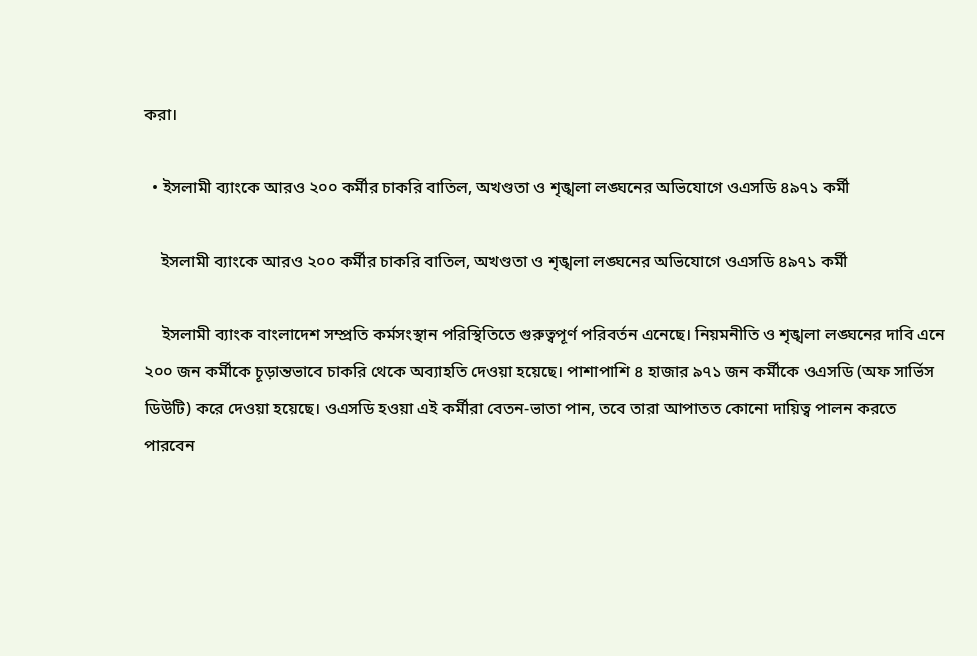করা।

  • ইসলামী ব্যাংকে আরও ২০০ কর্মীর চাকরি বাতিল, অখণ্ডতা ও শৃঙ্খলা লঙ্ঘনের অভিযোগে ওএসডি ৪৯৭১ কর্মী

    ইসলামী ব্যাংকে আরও ২০০ কর্মীর চাকরি বাতিল, অখণ্ডতা ও শৃঙ্খলা লঙ্ঘনের অভিযোগে ওএসডি ৪৯৭১ কর্মী

    ইসলামী ব্যাংক বাংলাদেশ সম্প্রতি কর্মসংস্থান পরিস্থিতিতে গুরুত্বপূর্ণ পরিবর্তন এনেছে। নিয়মনীতি ও শৃঙ্খলা লঙ্ঘনের দাবি এনে ২০০ জন কর্মীকে চূড়ান্তভাবে চাকরি থেকে অব্যাহতি দেওয়া হয়েছে। পাশাপাশি ৪ হাজার ৯৭১ জন কর্মীকে ওএসডি (অফ সার্ভিস ডিউটি) করে দেওয়া হয়েছে। ওএসডি হওয়া এই কর্মীরা বেতন-ভাতা পান, তবে তারা আপাতত কোনো দায়িত্ব পালন করতে পারবেন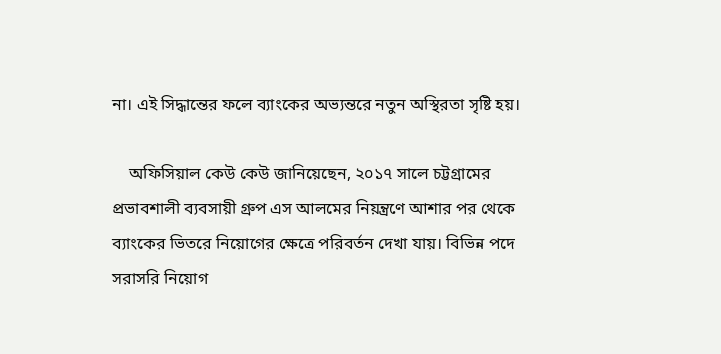না। এই সিদ্ধান্তের ফলে ব্যাংকের অভ্যন্তরে নতুন অস্থিরতা সৃষ্টি হয়।

    অফিসিয়াল কেউ কেউ জানিয়েছেন, ২০১৭ সালে চট্টগ্রামের প্রভাবশালী ব্যবসায়ী গ্রুপ এস আলমের নিয়ন্ত্রণে আশার পর থেকে ব্যাংকের ভিতরে নিয়োগের ক্ষেত্রে পরিবর্তন দেখা যায়। বিভিন্ন পদে সরাসরি নিয়োগ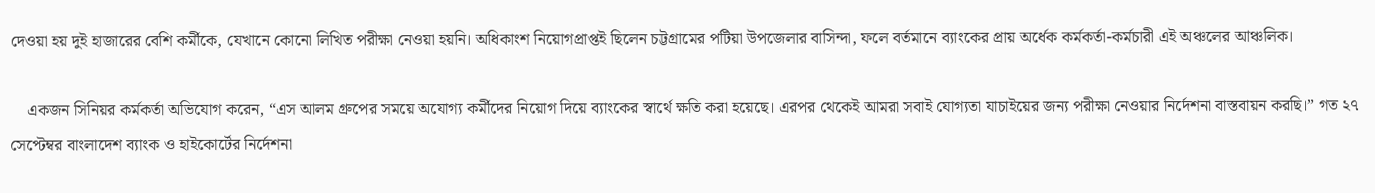দেওয়া হয় দুই হাজারের বেশি কর্মীকে, যেখানে কোনো লিখিত পরীক্ষা নেওয়া হয়নি। অধিকাংশ নিয়োগপ্রাপ্তই ছিলেন চট্টগ্রামের পটিয়া উপজেলার বাসিন্দা, ফলে বর্তমানে ব্যাংকের প্রায় অর্ধেক কর্মকর্তা-কর্মচারী এই অঞ্চলের আঞ্চলিক।

    একজন সিনিয়র কর্মকর্তা অভিযোগ করেন, “এস আলম গ্রুপের সময়ে অযোগ্য কর্মীদের নিয়োগ দিয়ে ব্যাংকের স্বার্থে ক্ষতি করা হয়েছে। এরপর থেকেই আমরা সবাই যোগ্যতা যাচাইয়ের জন্য পরীক্ষা নেওয়ার নির্দেশনা বাস্তবায়ন করছি।” গত ২৭ সেপ্টেম্বর বাংলাদেশ ব্যাংক ও হাইকোর্টের নির্দেশনা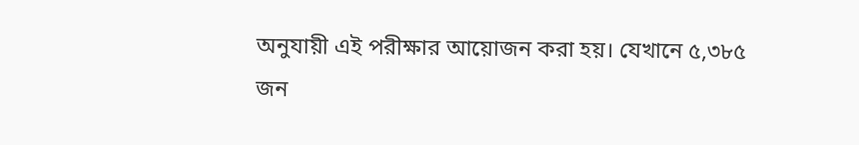অনুযায়ী এই পরীক্ষার আয়োজন করা হয়। যেখানে ৫,৩৮৫ জন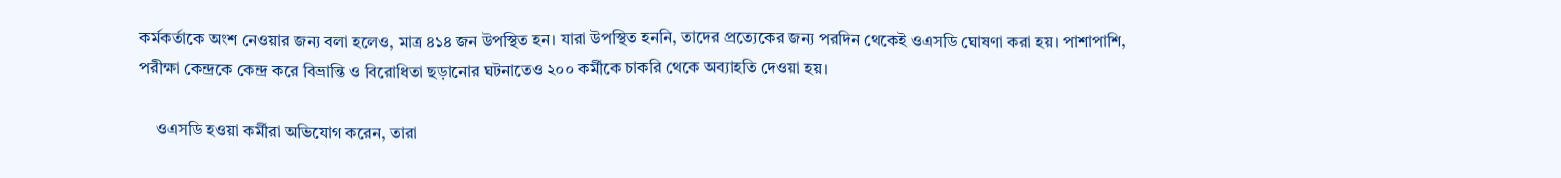কর্মকর্তাকে অংশ নেওয়ার জন্য বলা হলেও, মাত্র ৪১৪ জন উপস্থিত হন। যারা উপস্থিত হননি, তাদের প্রত্যেকের জন্য পরদিন থেকেই ওএসডি ঘোষণা করা হয়। পাশাপাশি, পরীক্ষা কেন্দ্রকে কেন্দ্র করে বিভ্রান্তি ও বিরোধিতা ছড়ানোর ঘটনাতেও ২০০ কর্মীকে চাকরি থেকে অব্যাহতি দেওয়া হয়।

    ওএসডি হওয়া কর্মীরা অভিযোগ করেন, তারা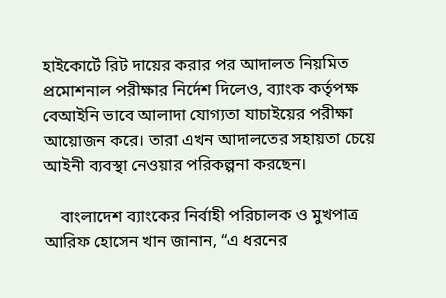হাইকোর্টে রিট দায়ের করার পর আদালত নিয়মিত প্রমোশনাল পরীক্ষার নির্দেশ দিলেও, ব্যাংক কর্তৃপক্ষ বেআইনি ভাবে আলাদা যোগ্যতা যাচাইয়ের পরীক্ষা আয়োজন করে। তারা এখন আদালতের সহায়তা চেয়ে আইনী ব্যবস্থা নেওয়ার পরিকল্পনা করছেন।

    বাংলাদেশ ব্যাংকের নির্বাহী পরিচালক ও মুখপাত্র আরিফ হোসেন খান জানান, “এ ধরনের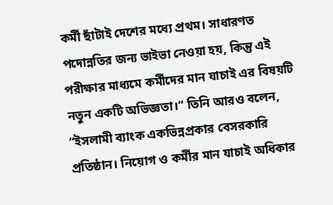কর্মী ছাঁটাই দেশের মধ্যে প্রথম। সাধারণত পদোন্নতির জন্য ভাইভা নেওয়া হয়, কিন্তু এই পরীক্ষার মাধ্যমে কর্মীদের মান যাচাই এর বিষয়টি নতুন একটি অভিজ্ঞতা।“ তিনি আরও বলেন, “ইসলামী ব্যাংক একভিন্নপ্রকার বেসরকারি প্রতিষ্ঠান। নিয়োগ ও কর্মীর মান যাচাই অধিকার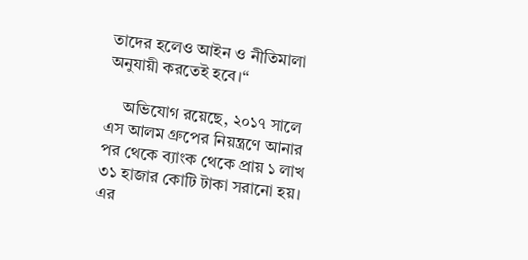তাদের হলেও আইন ও নীতিমালা অনুযায়ী করতেই হবে।“

    অভিযোগ রয়েছে, ২০১৭ সালে এস আলম গ্রুপের নিয়ন্ত্রণে আনার পর থেকে ব্যাংক থেকে প্রায় ১ লাখ ৩১ হাজার কোটি টাকা সরানো হয়। এর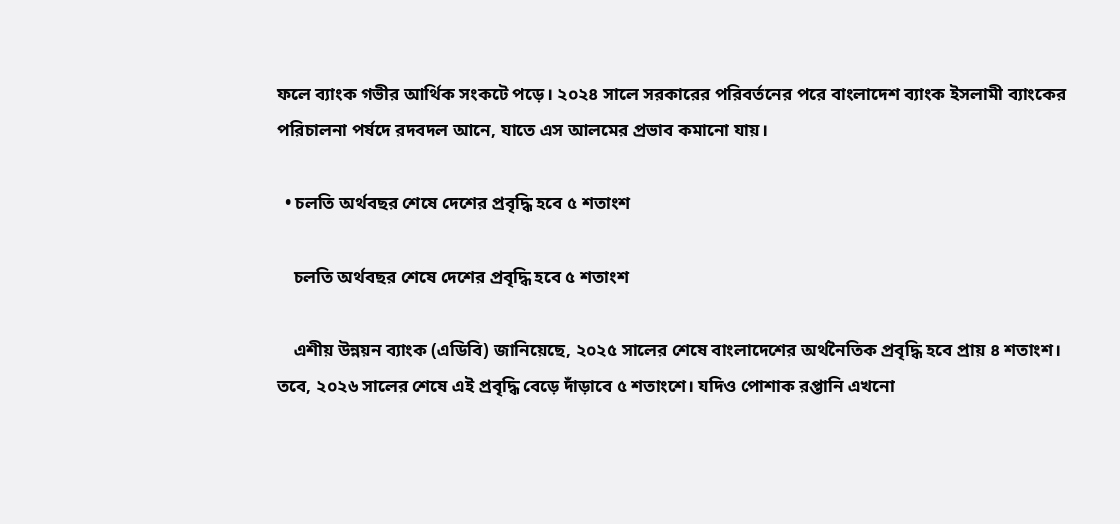ফলে ব্যাংক গভীর আর্থিক সংকটে পড়ে। ২০২৪ সালে সরকারের পরিবর্তনের পরে বাংলাদেশ ব্যাংক ইসলামী ব্যাংকের পরিচালনা পর্ষদে রদবদল আনে, যাতে এস আলমের প্রভাব কমানো যায়।

  • চলতি অর্থবছর শেষে দেশের প্রবৃদ্ধি হবে ৫ শতাংশ

    চলতি অর্থবছর শেষে দেশের প্রবৃদ্ধি হবে ৫ শতাংশ

    এশীয় উন্নয়ন ব্যাংক (এডিবি) জানিয়েছে, ২০২৫ সালের শেষে বাংলাদেশের অর্থনৈতিক প্রবৃদ্ধি হবে প্রায় ৪ শতাংশ। তবে, ২০২৬ সালের শেষে এই প্রবৃদ্ধি বেড়ে দাঁড়াবে ৫ শতাংশে। যদিও পোশাক রপ্তানি এখনো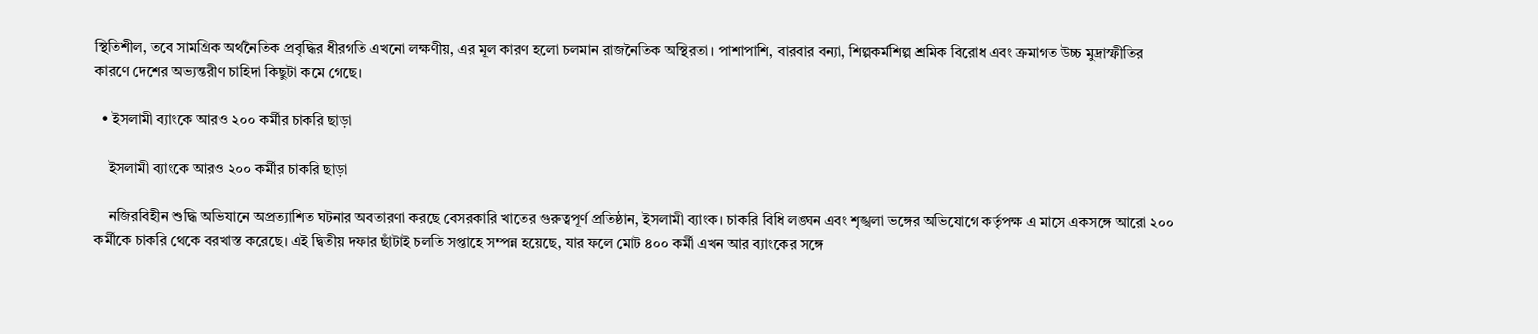স্থিতিশীল, তবে সামগ্রিক অর্থনৈতিক প্রবৃদ্ধির ধীরগতি এখনো লক্ষণীয়, এর মূল কারণ হলো চলমান রাজনৈতিক অস্থিরতা। পাশাপাশি, বারবার বন্যা, শিল্পকর্মশিল্প শ্রমিক বিরোধ এবং ক্রমাগত উচ্চ মুদ্রাস্ফীতির কারণে দেশের অভ্যন্তরীণ চাহিদা কিছুটা কমে গেছে।

  • ইসলামী ব্যাংকে আরও ২০০ কর্মীর চাকরি ছাড়া

    ইসলামী ব্যাংকে আরও ২০০ কর্মীর চাকরি ছাড়া

    নজিরবিহীন শুদ্ধি অভিযানে অপ্রত্যাশিত ঘটনার অবতারণা করছে বেসরকারি খাতের গুরুত্বপূর্ণ প্রতিষ্ঠান, ইসলামী ব্যাংক। চাকরি বিধি লঙ্ঘন এবং শৃঙ্খলা ভঙ্গের অভিযোগে কর্তৃপক্ষ এ মাসে একসঙ্গে আরো ২০০ কর্মীকে চাকরি থেকে বরখাস্ত করেছে। এই দ্বিতীয় দফার ছাঁটাই চলতি সপ্তাহে সম্পন্ন হয়েছে, যার ফলে মোট ৪০০ কর্মী এখন আর ব্যাংকের সঙ্গে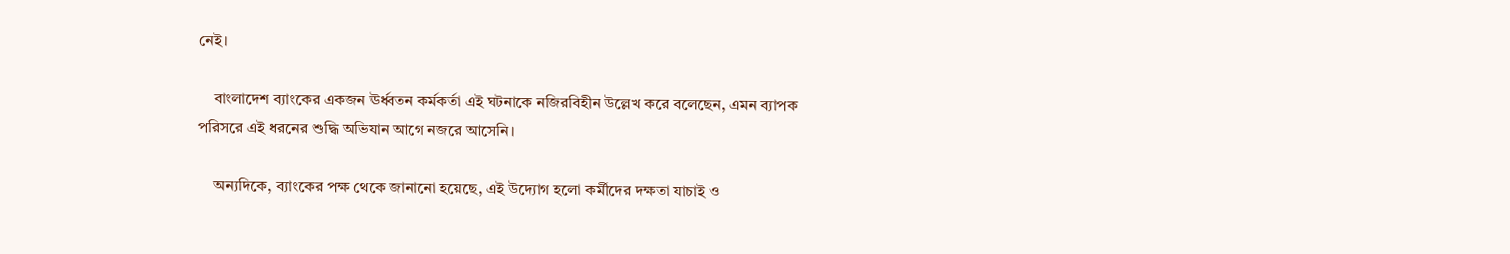নেই।

    বাংলাদেশ ব্যাংকের একজন ঊর্ধ্বতন কর্মকর্তা এই ঘটনাকে নজিরবিহীন উল্লেখ করে বলেছেন, এমন ব্যাপক পরিসরে এই ধরনের শুদ্ধি অভিযান আগে নজরে আসেনি।

    অন্যদিকে, ব্যাংকের পক্ষ থেকে জানানো হয়েছে, এই উদ্যোগ হলো কর্মীদের দক্ষতা যাচাই ও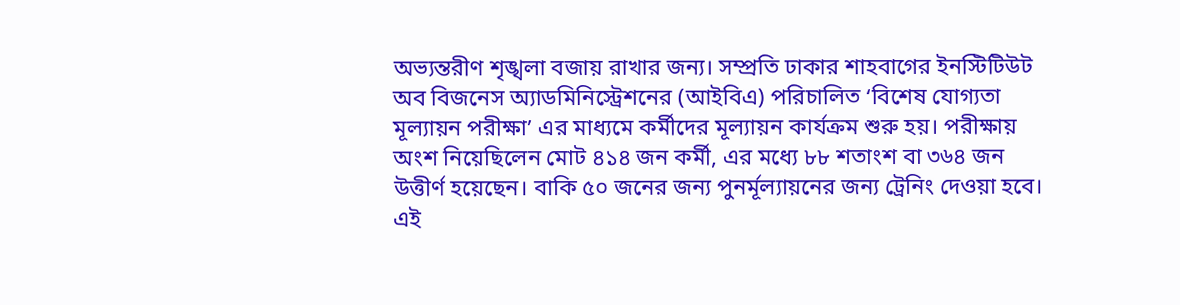অভ্যন্তরীণ শৃঙ্খলা বজায় রাখার জন্য। সম্প্রতি ঢাকার শাহবাগের ইনস্টিটিউট অব বিজনেস অ্যাডমিনিস্ট্রেশনের (আইবিএ) পরিচালিত ‘বিশেষ যোগ্যতা মূল্যায়ন পরীক্ষা’ এর মাধ্যমে কর্মীদের মূল্যায়ন কার্যক্রম শুরু হয়। পরীক্ষায় অংশ নিয়েছিলেন মোট ৪১৪ জন কর্মী, এর মধ্যে ৮৮ শতাংশ বা ৩৬৪ জন উত্তীর্ণ হয়েছেন। বাকি ৫০ জনের জন্য পুনর্মূল্যায়নের জন্য ট্রেনিং দেওয়া হবে। এই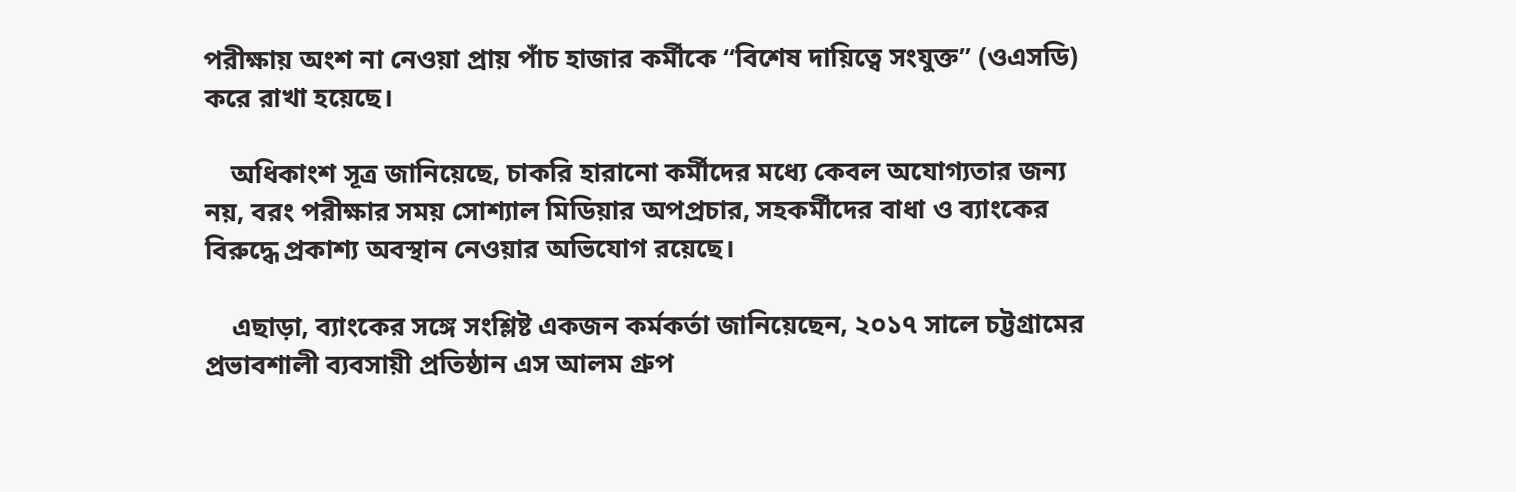পরীক্ষায় অংশ না নেওয়া প্রায় পাঁচ হাজার কর্মীকে “বিশেষ দায়িত্বে সংযুক্ত” (ওএসডি) করে রাখা হয়েছে।

    অধিকাংশ সূত্র জানিয়েছে, চাকরি হারানো কর্মীদের মধ্যে কেবল অযোগ্যতার জন্য নয়, বরং পরীক্ষার সময় সোশ্যাল মিডিয়ার অপপ্রচার, সহকর্মীদের বাধা ও ব্যাংকের বিরুদ্ধে প্রকাশ্য অবস্থান নেওয়ার অভিযোগ রয়েছে।

    এছাড়া, ব্যাংকের সঙ্গে সংশ্লিষ্ট একজন কর্মকর্তা জানিয়েছেন, ২০১৭ সালে চট্টগ্রামের প্রভাবশালী ব্যবসায়ী প্রতিষ্ঠান এস আলম গ্রুপ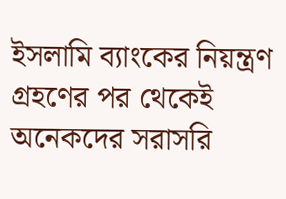ইসলামি ব্যাংকের নিয়ন্ত্রণ গ্রহণের পর থেকেই অনেকদের সরাসরি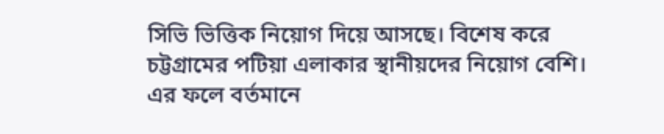সিভি ভিত্তিক নিয়োগ দিয়ে আসছে। বিশেষ করে চট্টগ্রামের পটিয়া এলাকার স্থানীয়দের নিয়োগ বেশি। এর ফলে বর্তমানে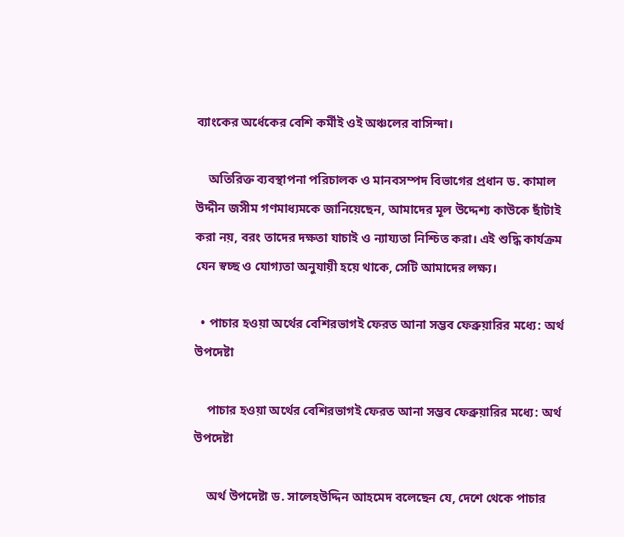ব্যাংকের অর্ধেকের বেশি কর্মীই ওই অঞ্চলের বাসিন্দা।

    অতিরিক্ত ব্যবস্থাপনা পরিচালক ও মানবসম্পদ বিভাগের প্রধান ড. কামাল উদ্দীন জসীম গণমাধ্যমকে জানিয়েছেন, আমাদের মূল উদ্দেশ্য কাউকে ছাঁটাই করা নয়, বরং তাদের দক্ষতা যাচাই ও ন্যায্যতা নিশ্চিত করা। এই শুদ্ধি কার্যক্রম যেন স্বচ্ছ ও যোগ্যতা অনুযায়ী হয়ে থাকে, সেটি আমাদের লক্ষ্য।

  • পাচার হওয়া অর্থের বেশিরভাগই ফেরত আনা সম্ভব ফেব্রুয়ারির মধ্যে: অর্থ উপদেষ্টা

    পাচার হওয়া অর্থের বেশিরভাগই ফেরত আনা সম্ভব ফেব্রুয়ারির মধ্যে: অর্থ উপদেষ্টা

    অর্থ উপদেষ্টা ড. সালেহউদ্দিন আহমেদ বলেছেন যে, দেশে থেকে পাচার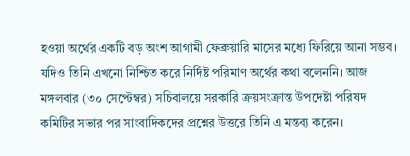হওয়া অর্থের একটি বড় অংশ আগামী ফেব্রুয়ারি মাসের মধ্যে ফিরিয়ে আনা সম্ভব। যদিও তিনি এখনো নিশ্চিত করে নির্দিষ্ট পরিমাণ অর্থের কথা বলেননি। আজ মঙ্গলবার (৩০ সেপ্টেম্বর) সচিবালয়ে সরকারি ক্রয়সংক্রান্ত উপদেষ্টা পরিষদ কমিটির সভার পর সাংবাদিকদের প্রশ্নের উত্তরে তিনি এ মন্তব্য করেন।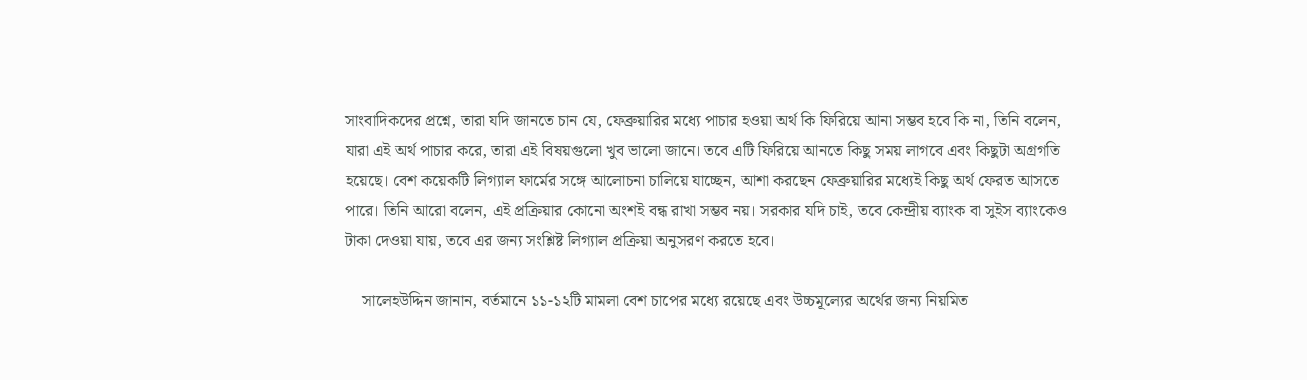সাংবাদিকদের প্রশ্নে, তারা যদি জানতে চান যে, ফেব্রুয়ারির মধ্যে পাচার হওয়া অর্থ কি ফিরিয়ে আনা সম্ভব হবে কি না, তিনি বলেন, যারা এই অর্থ পাচার করে, তারা এই বিষয়গুলো খুব ভালো জানে। তবে এটি ফিরিয়ে আনতে কিছু সময় লাগবে এবং কিছুটা অগ্রগতি হয়েছে। বেশ কয়েকটি লিগ্যাল ফার্মের সঙ্গে আলোচনা চালিয়ে যাচ্ছেন, আশা করছেন ফেব্রুয়ারির মধ্যেই কিছু অর্থ ফেরত আসতে পারে। তিনি আরো বলেন, এই প্রক্রিয়ার কোনো অংশই বন্ধ রাখা সম্ভব নয়। সরকার যদি চাই, তবে কেন্দ্রীয় ব্যাংক বা সুইস ব্যাংকেও টাকা দেওয়া যায়, তবে এর জন্য সংশ্লিষ্ট লিগ্যাল প্রক্রিয়া অনুসরণ করতে হবে।

    সালেহউদ্দিন জানান, বর্তমানে ১১-১২টি মামলা বেশ চাপের মধ্যে রয়েছে এবং উচ্চমূল্যের অর্থের জন্য নিয়মিত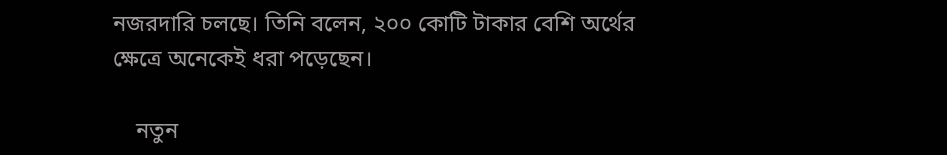নজরদারি চলছে। তিনি বলেন, ২০০ কোটি টাকার বেশি অর্থের ক্ষেত্রে অনেকেই ধরা পড়েছেন।

    নতুন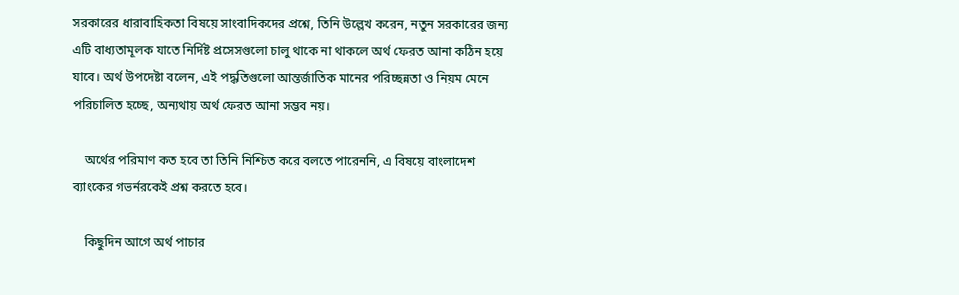সরকারের ধারাবাহিকতা বিষয়ে সাংবাদিকদের প্রশ্নে, তিনি উল্লেখ করেন, নতুন সরকারের জন্য এটি বাধ্যতামূলক যাতে নির্দিষ্ট প্রসেসগুলো চালু থাকে না থাকলে অর্থ ফেরত আনা কঠিন হয়ে যাবে। অর্থ উপদেষ্টা বলেন, এই পদ্ধতিগুলো আন্তর্জাতিক মানের পরিচ্ছন্নতা ও নিয়ম মেনে পরিচালিত হচ্ছে, অন্যথায় অর্থ ফেরত আনা সম্ভব নয়।

    অর্থের পরিমাণ কত হবে তা তিনি নিশ্চিত করে বলতে পারেননি, এ বিষয়ে বাংলাদেশ ব্যাংকের গভর্নরকেই প্রশ্ন করতে হবে।

    কিছুদিন আগে অর্থ পাচার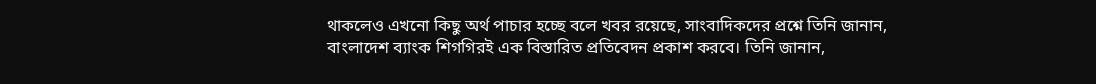থাকলেও এখনো কিছু অর্থ পাচার হচ্ছে বলে খবর রয়েছে, সাংবাদিকদের প্রশ্নে তিনি জানান, বাংলাদেশ ব্যাংক শিগগিরই এক বিস্তারিত প্রতিবেদন প্রকাশ করবে। তিনি জানান,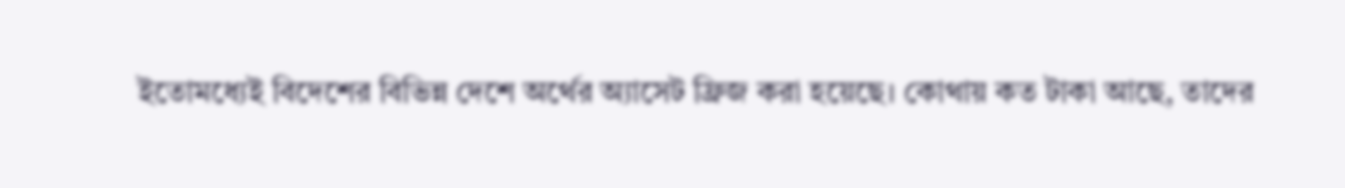ইতোমধ্যেই বিদেশের বিভিন্ন দেশে অর্থের অ্যাসেট ফ্রিজ করা হয়েছে। কোথায় কত টাকা আছে, তাদের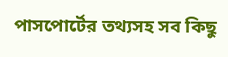পাসপোর্টের তথ্যসহ সব কিছু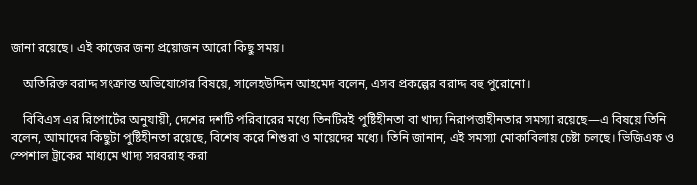জানা রয়েছে। এই কাজের জন্য প্রয়োজন আরো কিছু সময়।

    অতিরিক্ত বরাদ্দ সংক্রান্ত অভিযোগের বিষয়ে, সালেহউদ্দিন আহমেদ বলেন, এসব প্রকল্পের বরাদ্দ বহু পুরোনো।

    বিবিএস এর রিপোর্টের অনুযায়ী, দেশের দশটি পরিবারের মধ্যে তিনটিরই পুষ্টিহীনতা বা খাদ্য নিরাপত্তাহীনতার সমস্যা রয়েছে—এ বিষয়ে তিনি বলেন, আমাদের কিছুটা পুষ্টিহীনতা রয়েছে, বিশেষ করে শিশুরা ও মায়েদের মধ্যে। তিনি জানান, এই সমস্যা মোকাবিলায় চেষ্টা চলছে। ভিজিএফ ও স্পেশাল ট্রাকের মাধ্যমে খাদ্য সরবরাহ করা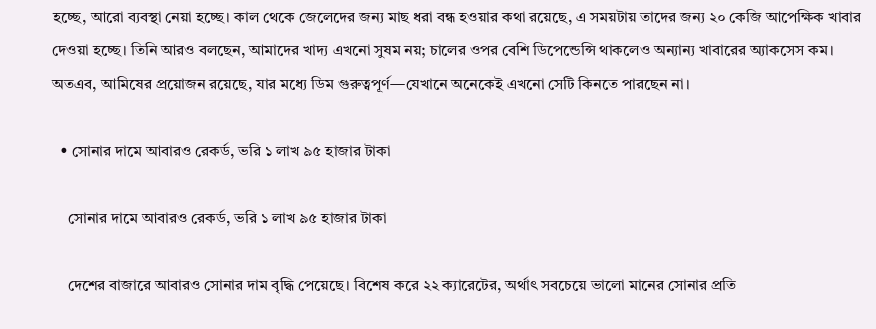হচ্ছে, আরো ব্যবস্থা নেয়া হচ্ছে। কাল থেকে জেলেদের জন্য মাছ ধরা বন্ধ হওয়ার কথা রয়েছে, এ সময়টায় তাদের জন্য ২০ কেজি আপেক্ষিক খাবার দেওয়া হচ্ছে। তিনি আরও বলছেন, আমাদের খাদ্য এখনো সুষম নয়; চালের ওপর বেশি ডিপেন্ডেন্সি থাকলেও অন্যান্য খাবারের অ্যাকসেস কম। অতএব, আমিষের প্রয়োজন রয়েছে, যার মধ্যে ডিম গুরুত্বপূর্ণ—যেখানে অনেকেই এখনো সেটি কিনতে পারছেন না।

  • সোনার দামে আবারও রেকর্ড, ভরি ১ লাখ ৯৫ হাজার টাকা

    সোনার দামে আবারও রেকর্ড, ভরি ১ লাখ ৯৫ হাজার টাকা

    দেশের বাজারে আবারও সোনার দাম বৃদ্ধি পেয়েছে। বিশেষ করে ২২ ক্যারেটের, অর্থাৎ সবচেয়ে ভালো মানের সোনার প্রতি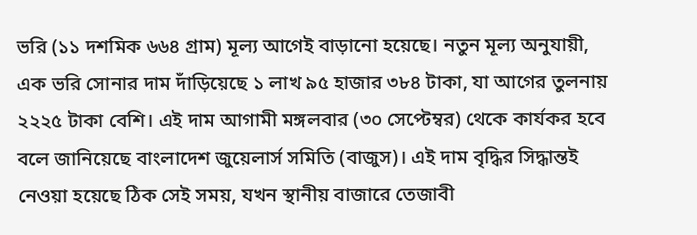ভরি (১১ দশমিক ৬৬৪ গ্রাম) মূল্য আগেই বাড়ানো হয়েছে। নতুন মূল্য অনুযায়ী, এক ভরি সোনার দাম দাঁড়িয়েছে ১ লাখ ৯৫ হাজার ৩৮৪ টাকা, যা আগের তুলনায় ২২২৫ টাকা বেশি। এই দাম আগামী মঙ্গলবার (৩০ সেপ্টেম্বর) থেকে কার্যকর হবে বলে জানিয়েছে বাংলাদেশ জুয়েলার্স সমিতি (বাজুস)। এই দাম বৃদ্ধির সিদ্ধান্তই নেওয়া হয়েছে ঠিক সেই সময়, যখন স্থানীয় বাজারে তেজাবী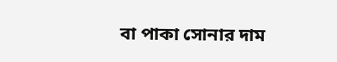বা পাকা সোনার দাম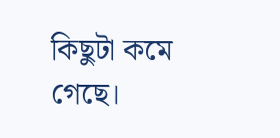কিছুটা কমে গেছে।